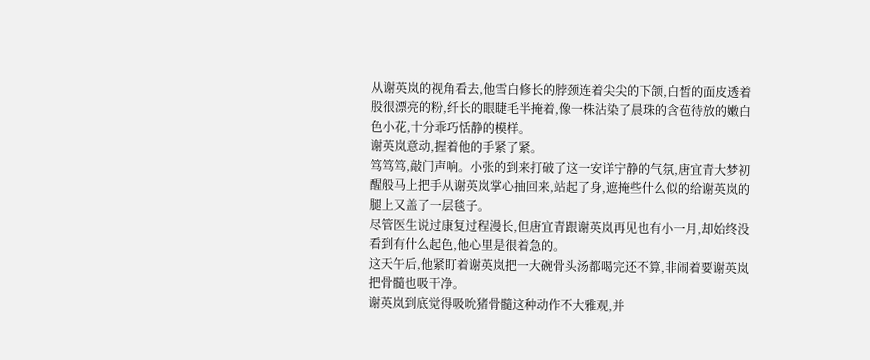从谢英岚的视角看去,他雪白修长的脖颈连着尖尖的下颌,白皙的面皮透着股很漂亮的粉,纤长的眼睫毛半掩着,像一株沾染了晨珠的含苞待放的嫩白色小花,十分乖巧恬静的模样。
谢英岚意动,握着他的手紧了紧。
笃笃笃,敲门声响。小张的到来打破了这一安详宁静的气氛,唐宜青大梦初醒般马上把手从谢英岚掌心抽回来,站起了身,遮掩些什么似的给谢英岚的腿上又盖了一层毯子。
尽管医生说过康复过程漫长,但唐宜青跟谢英岚再见也有小一月,却始终没看到有什么起色,他心里是很着急的。
这天午后,他紧盯着谢英岚把一大碗骨头汤都喝完还不算,非闹着要谢英岚把骨髓也吸干净。
谢英岚到底觉得吸吮猪骨髓这种动作不大雅观,并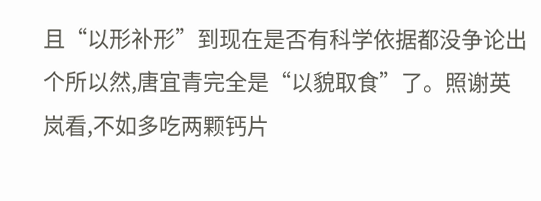且“以形补形”到现在是否有科学依据都没争论出个所以然,唐宜青完全是“以貌取食”了。照谢英岚看,不如多吃两颗钙片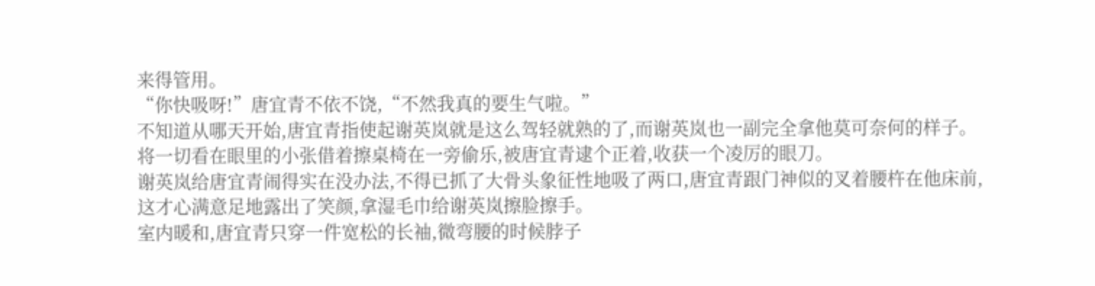来得管用。
“你快吸呀!”唐宜青不依不饶,“不然我真的要生气啦。”
不知道从哪天开始,唐宜青指使起谢英岚就是这么驾轻就熟的了,而谢英岚也一副完全拿他莫可奈何的样子。
将一切看在眼里的小张借着擦桌椅在一旁偷乐,被唐宜青逮个正着,收获一个凌厉的眼刀。
谢英岚给唐宜青闹得实在没办法,不得已抓了大骨头象征性地吸了两口,唐宜青跟门神似的叉着腰杵在他床前,这才心满意足地露出了笑颜,拿湿毛巾给谢英岚擦脸擦手。
室内暖和,唐宜青只穿一件宽松的长袖,微弯腰的时候脖子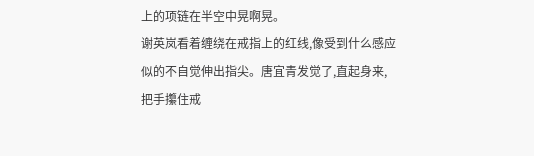上的项链在半空中晃啊晃。
谢英岚看着缠绕在戒指上的红线,像受到什么感应似的不自觉伸出指尖。唐宜青发觉了,直起身来,把手攥住戒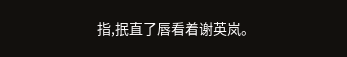指,抿直了唇看着谢英岚。